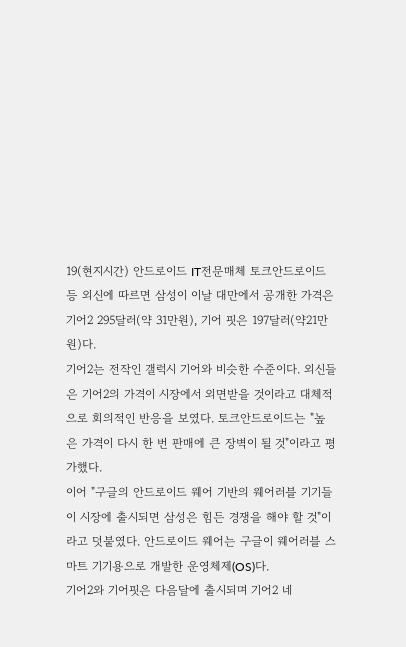19(현지시간) 안드로이드 IT전문매체 토크안드로이드 등 외신에 따르면 삼성이 이날 대만에서 공개한 가격은 기어2 295달러(약 31만원), 기어 핏은 197달러(약21만원)다.
기어2는 전작인 갤럭시 기어와 비슷한 수준이다. 외신들은 기어2의 가격이 시장에서 외면받을 것이라고 대체적으로 회의적인 반응을 보였다. 토크안드로이드는 "높은 가격이 다시 한 번 판매에 큰 장벽이 될 것"이라고 평가했다.
이어 "구글의 안드로이드 웨어 기반의 웨어러블 기기들이 시장에 출시되면 삼성은 힘든 경쟁을 해야 할 것"이라고 덧붙였다. 안드로이드 웨어는 구글이 웨어러블 스마트 기기용으로 개발한 운영체제(OS)다.
기어2와 기어핏은 다음달에 출시되며 기어2 네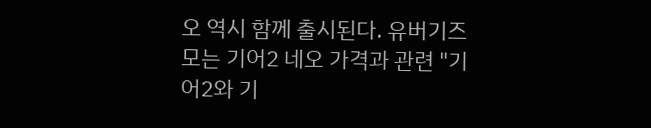오 역시 함께 출시된다. 유버기즈모는 기어2 네오 가격과 관련 "기어2와 기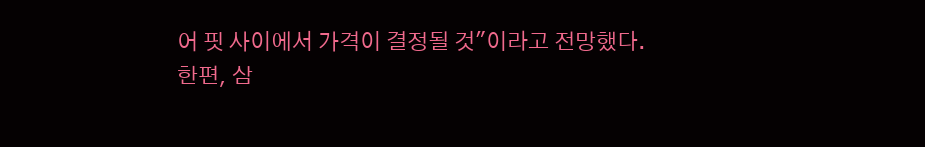어 핏 사이에서 가격이 결정될 것"이라고 전망했다.
한편, 삼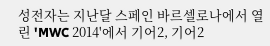성전자는 지난달 스페인 바르셀로나에서 열린 'MWC 2014'에서 기어2, 기어2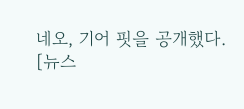네오, 기어 핏을 공개했다.
[뉴스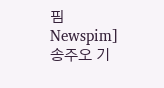핌 Newspim] 송주오 기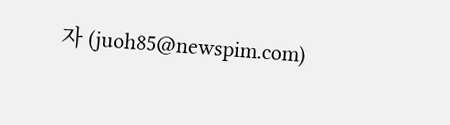자 (juoh85@newspim.com)